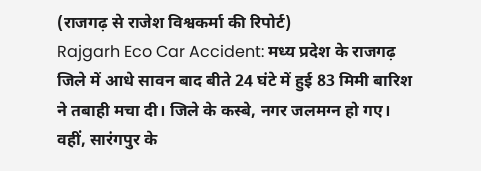(राजगढ़ से राजेश विश्वकर्मा की रिपोर्ट)
Rajgarh Eco Car Accident: मध्य प्रदेश के राजगढ़ जिले में आधे सावन बाद बीते 24 घंटे में हुई 83 मिमी बारिश ने तबाही मचा दी। जिले के कस्बे, नगर जलमग्न हो गए। वहीं, सारंगपुर के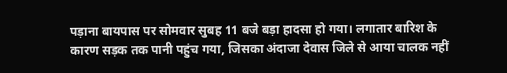पड़ाना बायपास पर सोमवार सुबह 11 बजे बड़ा हादसा हो गया। लगातार बारिश के कारण सड़क तक पानी पहुंच गया, जिसका अंदाजा देवास जिले से आया चालक नहीं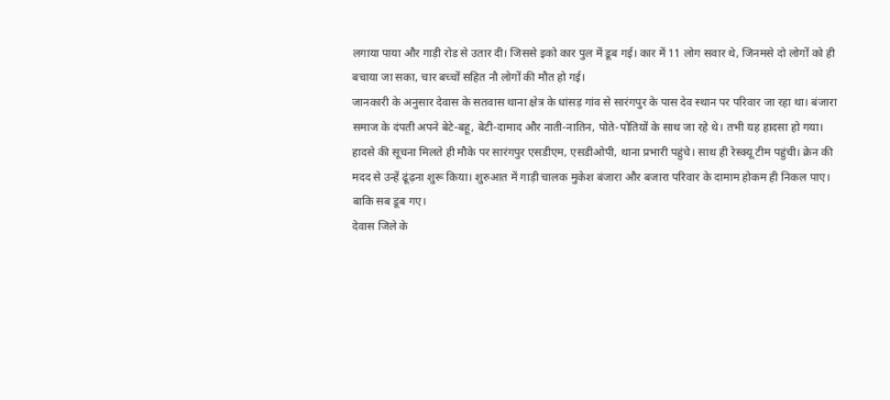लगाया पाया और गाड़ी रोड से उतार दी। जिससे इको कार पुल में डूब गई। कार में 11 लोग सवार थे, जिनमसे दो लोगों को ही बचाया जा सका, चार बच्चों सहित नौ लोगों की मौत हो गई।
जानकारी के अनुसार देवास के सतवास थाना क्षेत्र के धांसड़ गांव से सारंगपुर के पास देव स्थान पर परिवार जा रहा था। बंजारा समाज के दंपती अपने बेटे-बहू, बेटी-दामाद और नाती-नातिन, पोते-पोतियों के साथ जा रहे थे। तभी यह हादसा हो गया। हादसे की सूचना मिलते ही मौके पर सारंगपुर एसडीएम, एसडीओपी, थाना प्रभारी पहुंचे। साथ ही रेस्क्यू टीम पहुंची। क्रेन की मदद से उन्हें ढूंढ़ना शुरू किया। शुरुआत में गाड़ी चालक मुकेश बंजारा और बजारा परिवार के दामाम होकम ही निकल पाए। बाकि सब डूब गए।
देवास जिले के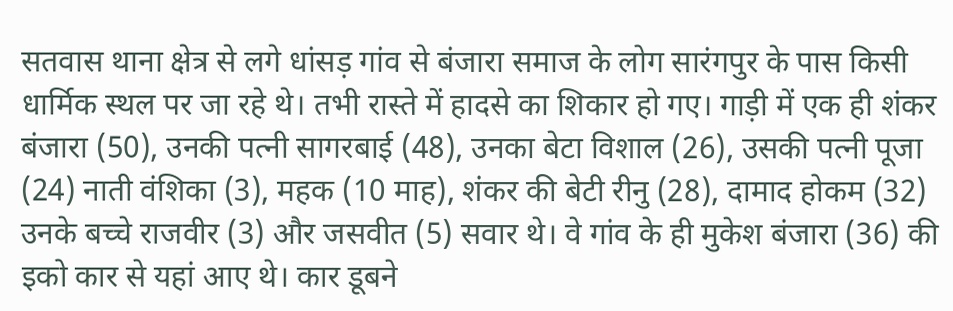सतवास थाना क्षेत्र से लगे धांसड़ गांव से बंजारा समाज के लोग सारंगपुर के पास किसी धार्मिक स्थल पर जा रहे थे। तभी रास्ते में हादसे का शिकार हो गए। गाड़ी में एक ही शंकर बंजारा (50), उनकी पत्नी सागरबाई (48), उनका बेटा विशाल (26), उसकी पत्नी पूजा (24) नाती वंशिका (3), महक (10 माह), शंकर की बेटी रीनु (28), दामाद होकम (32) उनके बच्चे राजवीर (3) और जसवीत (5) सवार थे। वे गांव के ही मुकेश बंजारा (36) की इको कार से यहां आए थे। कार डूबने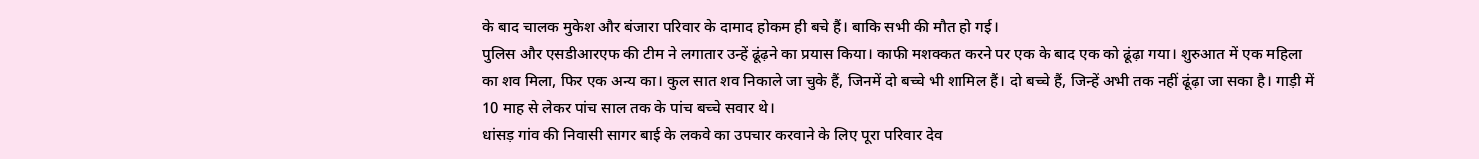के बाद चालक मुकेश और बंजारा परिवार के दामाद होकम ही बचे हैं। बाकि सभी की मौत हो गई।
पुलिस और एसडीआरएफ की टीम ने लगातार उन्हें ढूंढ़ने का प्रयास किया। काफी मशक्कत करने पर एक के बाद एक को ढूंढ़ा गया। शुरुआत में एक महिला का शव मिला, फिर एक अन्य का। कुल सात शव निकाले जा चुके हैं, जिनमें दो बच्चे भी शामिल हैं। दो बच्चे हैं, जिन्हें अभी तक नहीं ढूंढ़ा जा सका है। गाड़ी में 10 माह से लेकर पांच साल तक के पांच बच्चे सवार थे।
धांसड़ गांव की निवासी सागर बाई के लकवे का उपचार करवाने के लिए पूरा परिवार देव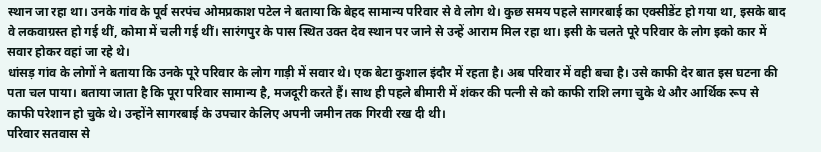स्थान जा रहा था। उनके गांव के पूर्व सरपंच ओमप्रकाश पटेल ने बताया कि बेहद सामान्य परिवार से वे लोग थे। कुछ समय पहले सागरबाई का एक्सीडेंट हो गया था, इसके बाद वे लकवाग्रस्त हो गई थीं, कोमा में चली गई थीं। सारंगपुर के पास स्थित उक्त देव स्थान पर जाने से उन्हें आराम मिल रहा था। इसी के चलते पूरे परिवार के लोग इको कार में सवार होकर वहां जा रहे थे।
धांसड़ गांव के लोगों ने बताया कि उनके पूरे परिवार के लोग गाड़ी में सवार थे। एक बेटा कुशाल इंदौर में रहता है। अब परिवार में वही बचा है। उसे काफी देर बात इस घटना की पता चल पाया। बताया जाता है कि पूरा परिवार सामान्य है, मजदूरी करते हैं। साथ ही पहले बीमारी में शंकर की पत्नी से को काफी राशि लगा चुके थे और आर्थिक रूप से काफी परेशान हो चुके थे। उन्होंने सागरबाई के उपचार केलिए अपनी जमीन तक गिरवी रख दी थी।
परिवार सतवास से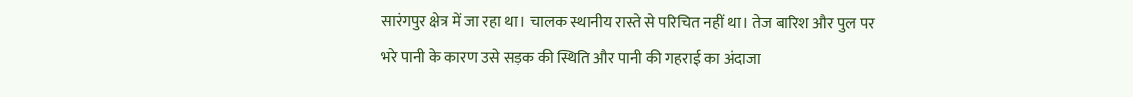सारंगपुर क्षेत्र में जा रहा था। चालक स्थानीय रास्ते से परिचित नहीं था। तेज बारिश और पुल पर भरे पानी के कारण उसे सड़क की स्थिति और पानी की गहराई का अंदाजा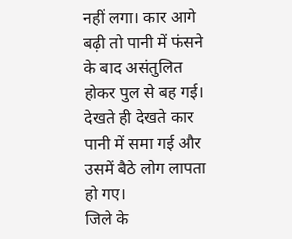नहीं लगा। कार आगे बढ़ी तो पानी में फंसने के बाद असंतुलित होकर पुल से बह गई। देखते ही देखते कार पानी में समा गई और उसमें बैठे लोग लापता हो गए।
जिले के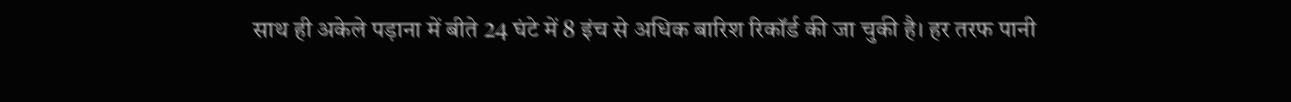साथ ही अकेले पड़ाना में बीते 24 घंटे में 8 इंच से अधिक बारिश रिकॉर्ड की जा चुकी है। हर तरफ पानी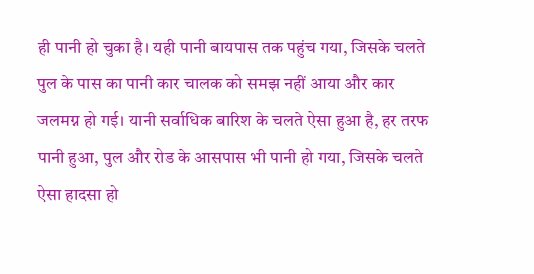ही पानी हो चुका है। यही पानी बायपास तक पहुंच गया, जिसके चलते पुल के पास का पानी कार चालक को समझ नहीं आया और कार जलमग्न हो गई। यानी सर्वाधिक बारिश के चलते ऐसा हुआ है, हर तरफ पानी हुआ, पुल और रोड के आसपास भी पानी हो गया, जिसके चलते ऐसा हादसा हो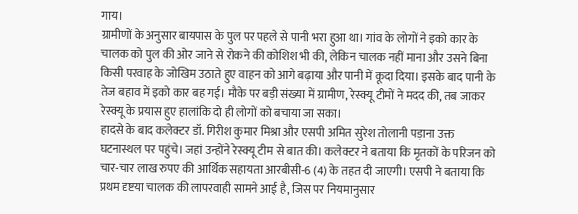गाय।
ग्रामीणों के अनुसार बायपास के पुल पर पहले से पानी भरा हुआ था। गांव के लोगों ने इको कार के चालक को पुल की ओर जाने से रोकने की कोशिश भी की, लेकिन चालक नहीं माना और उसने बिना किसी परवाह के जोखिम उठाते हुए वाहन को आगे बढ़ाया और पानी में कूदा दिया। इसके बाद पानी के तेज बहाव में इको कार बह गई। मौके पर बड़ी संख्या में ग्रामीण, रेस्क्यू टीमों ने मदद की, तब जाकर रेस्क्यू के प्रयास हुए हालांकि दो ही लोगों को बचाया जा सका।
हादसे के बाद कलेक्टर डॉ. गिरीश कुमार मिश्रा और एसपी अमित सुरेश तोलानी पड़ाना उक्त घटनास्थल पर पहुंचे। जहां उन्होंने रेस्क्यू टीम से बात की। कलेक्टर ने बताया कि मृतकों के परिजन को चार-चार लाख रुपए की आर्थिक सहायता आरबीसी-6 (4) के तहत दी जाएगी। एसपी ने बताया कि प्रथम दृष्टया चालक की लापरवाही सामने आई है, जिस पर नियमानुसार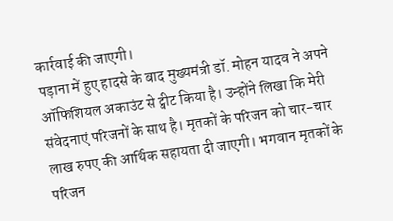कार्रवाई की जाएगी।
पड़ाना में हुए हादसे के बाद मुख्यमंत्री डॉ. मोहन यादव ने अपने ऑफिशियल अकाउंट से ट्वीट किया है। उन्होंने लिखा कि मेरी संवेदनाएं परिजनों के साथ है। मृतकों के परिजन को चार-चार लाख रुपए की आर्थिक सहायता दी जाएगी। भगवान मृतकों के परिजन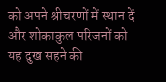को अपने श्रीचरणों में स्थान दें और शोकाकुल परिजनों को यह दुख सहने की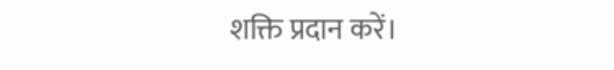शक्ति प्रदान करें।